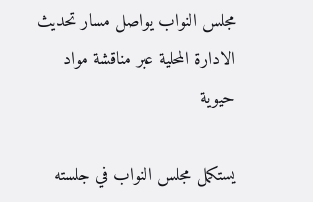مجلس النواب يواصل مسار تحديث الادارة المحلية عبر مناقشة مواد حيوية

يستكمل مجلس النواب في جلسته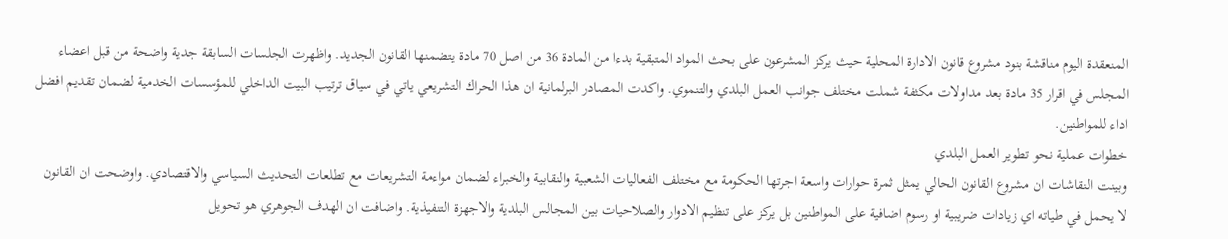المنعقدة اليوم مناقشة بنود مشروع قانون الادارة المحلية حيث يركز المشرعون على بحث المواد المتبقية بدءا من المادة 36 من اصل 70 مادة يتضمنها القانون الجديد. واظهرت الجلسات السابقة جدية واضحة من قبل اعضاء المجلس في اقرار 35 مادة بعد مداولات مكثفة شملت مختلف جوانب العمل البلدي والتنموي. واكدت المصادر البرلمانية ان هذا الحراك التشريعي ياتي في سياق ترتيب البيت الداخلي للمؤسسات الخدمية لضمان تقديم افضل اداء للمواطنين.
خطوات عملية نحو تطوير العمل البلدي
وبينت النقاشات ان مشروع القانون الحالي يمثل ثمرة حوارات واسعة اجرتها الحكومة مع مختلف الفعاليات الشعبية والنقابية والخبراء لضمان مواءمة التشريعات مع تطلعات التحديث السياسي والاقتصادي. واوضحت ان القانون لا يحمل في طياته اي زيادات ضريبية او رسوم اضافية على المواطنين بل يركز على تنظيم الادوار والصلاحيات بين المجالس البلدية والاجهزة التنفيذية. واضافت ان الهدف الجوهري هو تحويل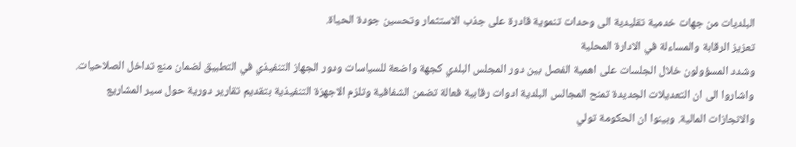البلديات من جهات خدمية تقليدية الى وحدات تنموية قادرة على جذب الاستثمار وتحسين جودة الحياة.
تعزيز الرقابة والمساءلة في الادارة المحلية
وشدد المسؤولون خلال الجلسات على اهمية الفصل بين دور المجلس البلدي كجهة واضعة للسياسات ودور الجهاز التنفيذي في التطبيق لضمان منع تداخل الصلاحيات. واشاروا الى ان التعديلات الجديدة تمنح المجالس البلدية ادوات رقابية فعالة تضمن الشفافية وتلزم الاجهزة التنفيذية بتقديم تقارير دورية حول سير المشاريع والانجازات المالية. وبينوا ان الحكومة تولي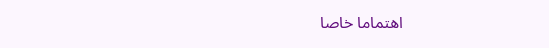اهتماما خاصا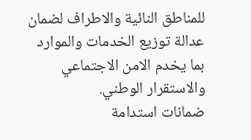للمناطق النائية والاطراف لضمان عدالة توزيع الخدمات والموارد بما يخدم الامن الاجتماعي والاستقرار الوطني.
ضمانات استدامة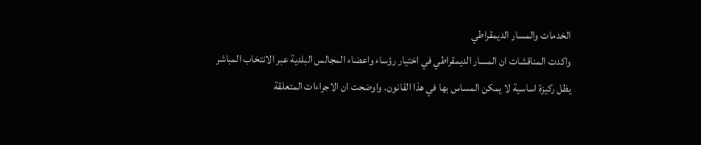الخدمات والمسار الديمقراطي
واكدت المناقشات ان المسار الديمقراطي في اختيار رؤساء واعضاء المجالس البلدية عبر الانتخاب المباشر يظل ركيزة اساسية لا يمكن المساس بها في هذا القانون. واوضحت ان الاجراءات المتعلقة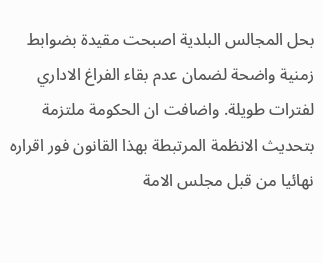بحل المجالس البلدية اصبحت مقيدة بضوابط زمنية واضحة لضمان عدم بقاء الفراغ الاداري لفترات طويلة. واضافت ان الحكومة ملتزمة بتحديث الانظمة المرتبطة بهذا القانون فور اقراره نهائيا من قبل مجلس الامة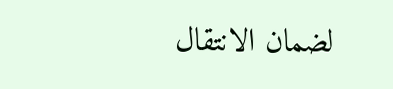لضمان الانتقال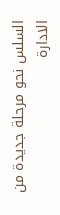السلس نحو مرحلة جديدة من الادارة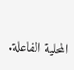المحلية الفاعلة.